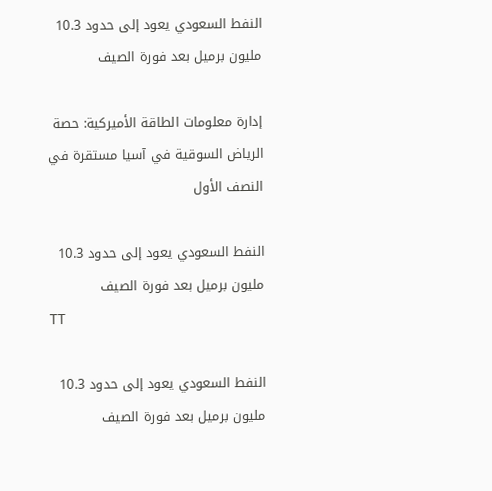النفط السعودي يعود إلى حدود 10.3 مليون برميل بعد فورة الصيف

إدارة معلومات الطاقة الأميركية: حصة الرياض السوقية في آسيا مستقرة في النصف الأول

النفط السعودي يعود إلى حدود 10.3 مليون برميل بعد فورة الصيف
TT

النفط السعودي يعود إلى حدود 10.3 مليون برميل بعد فورة الصيف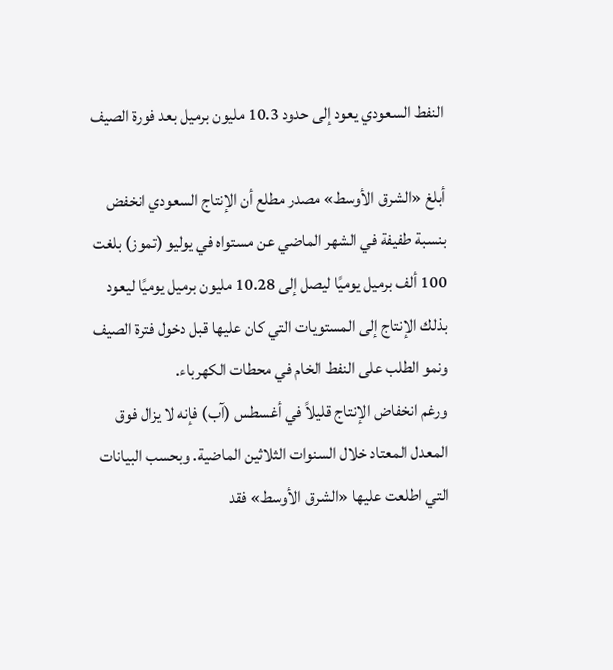النفط السعودي يعود إلى حدود 10.3 مليون برميل بعد فورة الصيف

أبلغ «الشرق الأوسط» مصدر مطلع أن الإنتاج السعودي انخفض بنسبة طفيفة في الشهر الماضي عن مستواه في يوليو (تموز) بلغت 100 ألف برميل يوميًا ليصل إلى 10.28 مليون برميل يوميًا ليعود بذلك الإنتاج إلى المستويات التي كان عليها قبل دخول فترة الصيف ونمو الطلب على النفط الخام في محطات الكهرباء.
ورغم انخفاض الإنتاج قليلاً في أغسطس (آب) فإنه لا يزال فوق المعدل المعتاد خلال السنوات الثلاثين الماضية. وبحسب البيانات التي اطلعت عليها «الشرق الأوسط» فقد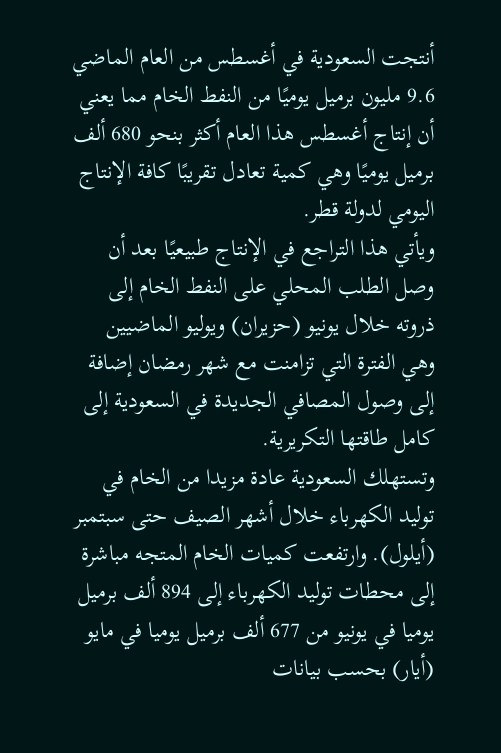أنتجت السعودية في أغسطس من العام الماضي 9.6 مليون برميل يوميًا من النفط الخام مما يعني أن إنتاج أغسطس هذا العام أكثر بنحو 680 ألف برميل يوميًا وهي كمية تعادل تقريبًا كافة الإنتاج اليومي لدولة قطر.
ويأتي هذا التراجع في الإنتاج طبيعيًا بعد أن وصل الطلب المحلي على النفط الخام إلى ذروته خلال يونيو (حزيران) ويوليو الماضيين وهي الفترة التي تزامنت مع شهر رمضان إضافة إلى وصول المصافي الجديدة في السعودية إلى كامل طاقتها التكريرية.
وتستهلك السعودية عادة مزيدا من الخام في توليد الكهرباء خلال أشهر الصيف حتى سبتمبر (أيلول). وارتفعت كميات الخام المتجه مباشرة إلى محطات توليد الكهرباء إلى 894 ألف برميل يوميا في يونيو من 677 ألف برميل يوميا في مايو (أيار) بحسب بيانات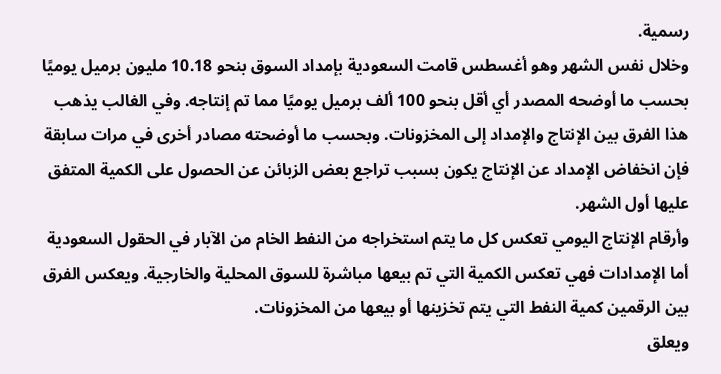رسمية.
وخلال نفس الشهر وهو أغسطس قامت السعودية بإمداد السوق بنحو 10.18 مليون برميل يوميًا بحسب ما أوضحه المصدر أي أقل بنحو 100 ألف برميل يوميًا مما تم إنتاجه. وفي الغالب يذهب هذا الفرق بين الإنتاج والإمداد إلى المخزونات. وبحسب ما أوضحته مصادر أخرى في مرات سابقة فإن انخفاض الإمداد عن الإنتاج يكون بسبب تراجع بعض الزبائن عن الحصول على الكمية المتفق عليها أول الشهر.
وأرقام الإنتاج اليومي تعكس كل ما يتم استخراجه من النفط الخام من الآبار في الحقول السعودية أما الإمدادات فهي تعكس الكمية التي تم بيعها مباشرة للسوق المحلية والخارجية. ويعكس الفرق بين الرقمين كمية النفط التي يتم تخزينها أو بيعها من المخزونات.
ويعلق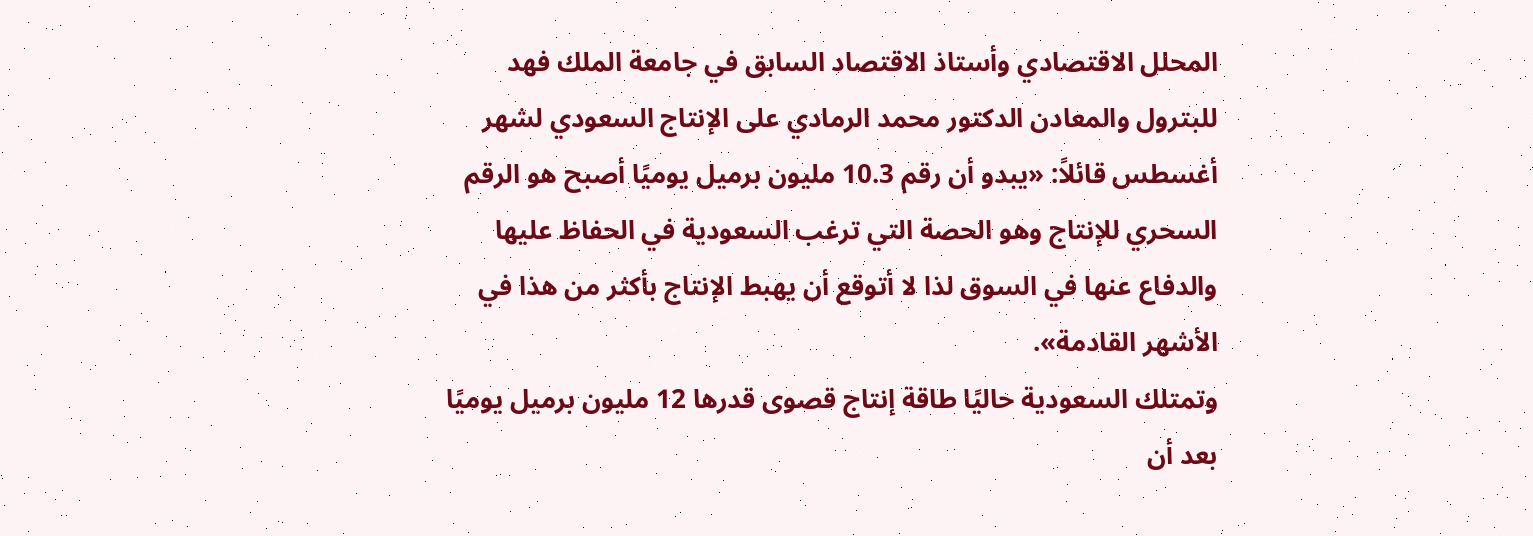المحلل الاقتصادي وأستاذ الاقتصاد السابق في جامعة الملك فهد للبترول والمعادن الدكتور محمد الرمادي على الإنتاج السعودي لشهر أغسطس قائلاً: «يبدو أن رقم 10.3 مليون برميل يوميًا أصبح هو الرقم السحري للإنتاج وهو الحصة التي ترغب السعودية في الحفاظ عليها والدفاع عنها في السوق لذا لا أتوقع أن يهبط الإنتاج بأكثر من هذا في الأشهر القادمة».
وتمتلك السعودية حاليًا طاقة إنتاج قصوى قدرها 12 مليون برميل يوميًا بعد أن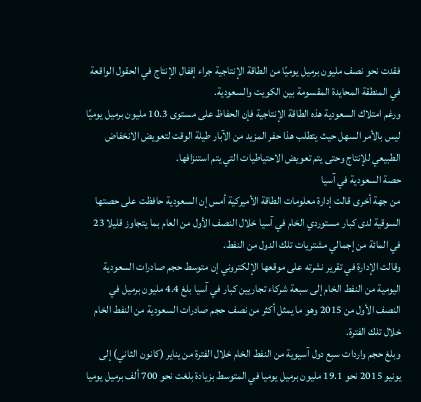فقدت نحو نصف مليون برميل يوميًا من الطاقة الإنتاجية جراء إقفال الإنتاج في الحقول الواقعة في المنطقة المحايدة المقسومة بين الكويت والسعودية.
ورغم امتلاك السعودية هذه الطاقة الإنتاجية فإن الحفاظ على مستوى 10.3 مليون برميل يوميًا ليس بالأمر السهل حيث يتطلب هذا حفر المزيد من الآبار طيلة الوقت لتعويض الانخفاض الطبيعي للإنتاج وحتى يتم تعويض الاحتياطيات التي يتم استنزافها.
حصة السعودية في آسيا
من جهة أخرى قالت إدارة معلومات الطاقة الأميركية أمس إن السعودية حافظت على حصتها السوقية لدى كبار مستوردي الخام في آسيا خلال النصف الأول من العام بما يتجاوز قليلا 23 في المائة من إجمالي مشتريات تلك الدول من النفط.
وقالت الإدارة في تقرير نشرته على موقعها الإلكتروني إن متوسط حجم صادرات السعودية اليومية من النفط الخام إلى سبعة شركاء تجاريين كبار في آسيا بلغ 4.4 مليون برميل في النصف الأول من 2015 وهو ما يمثل أكثر من نصف حجم صادرات السعودية من النفط الخام خلال تلك الفترة.
وبلغ حجم واردات سبع دول آسيوية من النفط الخام خلال الفترة من يناير (كانون الثاني) إلى يونيو 2015 نحو 19.1 مليون برميل يوميا في المتوسط بزيادة بلغت نحو 700 ألف برميل يوميا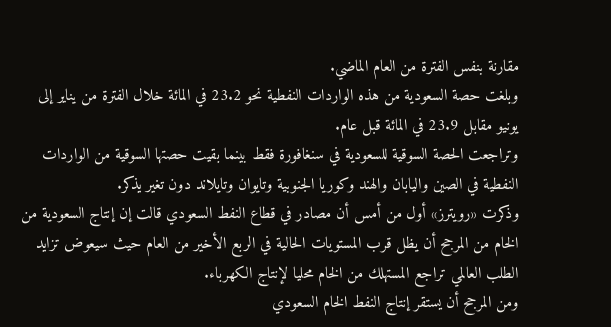مقارنة بنفس الفترة من العام الماضي.
وبلغت حصة السعودية من هذه الواردات النفطية نحو 23.2 في المائة خلال الفترة من يناير إلى يونيو مقابل 23.9 في المائة قبل عام.
وتراجعت الحصة السوقية للسعودية في سنغافورة فقط بينما بقيت حصتها السوقية من الواردات النفطية في الصين واليابان والهند وكوريا الجنوبية وتايوان وتايلاند دون تغير يذكر.
وذكرت «رويترز» أول من أمس أن مصادر في قطاع النفط السعودي قالت إن إنتاج السعودية من الخام من المرجح أن يظل قرب المستويات الحالية في الربع الأخير من العام حيث سيعوض تزايد الطلب العالمي تراجع المستهلك من الخام محليا لإنتاج الكهرباء.
ومن المرجح أن يستقر إنتاج النفط الخام السعودي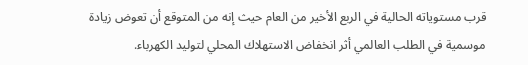قرب مستوياته الحالية في الربع الأخير من العام حيث إنه من المتوقع أن تعوض زيادة موسمية في الطلب العالمي أثر انخفاض الاستهلاك المحلي لتوليد الكهرباء.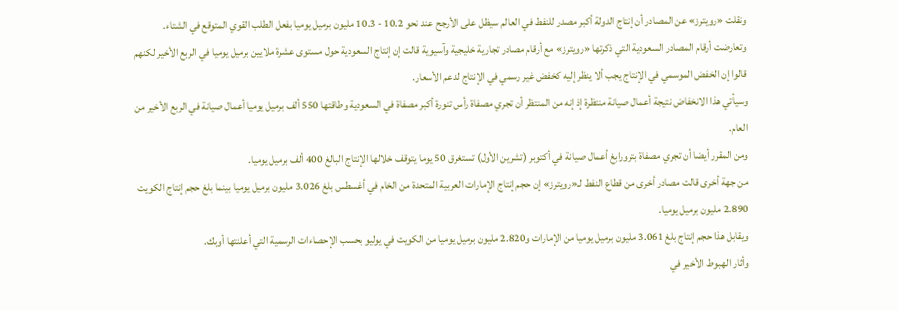ونقلت «رويترز» عن المصادر أن إنتاج الدولة أكبر مصدر للنفط في العالم سيظل على الأرجح عند نحو 10.2 - 10.3 مليون برميل يوميا بفعل الطلب القوي المتوقع في الشتاء.
وتعارضت أرقام المصادر السعودية التي ذكرتها «رويترز» مع أرقام مصادر تجارية خليجية وآسيوية قالت إن إنتاج السعودية حول مستوى عشرة ملايين برميل يوميا في الربع الأخير لكنهم قالوا إن الخفض الموسمي في الإنتاج يجب ألا ينظر إليه كخفض غير رسمي في الإنتاج لدعم الأسعار.
وسيأتي هذا الانخفاض نتيجة أعمال صيانة منتظرة إذ إنه من المنتظر أن تجري مصفاة رأس تنورة أكبر مصفاة في السعودية وطاقتها 550 ألف برميل يوميا أعمال صيانة في الربع الأخير من العام.
ومن المقرر أيضا أن تجري مصفاة بترورابغ أعمال صيانة في أكتوبر (تشرين الأول) تستغرق 50 يوما يتوقف خلالها الإنتاج البالغ 400 ألف برميل يوميا.
من جهة أخرى قالت مصادر أخرى من قطاع النفط لـ«رويترز» إن حجم إنتاج الإمارات العربية المتحدة من الخام في أغسطس بلغ 3.026 مليون برميل يوميا بينما بلغ حجم إنتاج الكويت 2.890 مليون برميل يوميا.
ويقابل هذا حجم إنتاج بلغ 3.061 مليون برميل يوميا من الإمارات و2.820 مليون برميل يوميا من الكويت في يوليو بحسب الإحصاءات الرسمية التي أعلنتها أوبك.
وأثار الهبوط الأخير في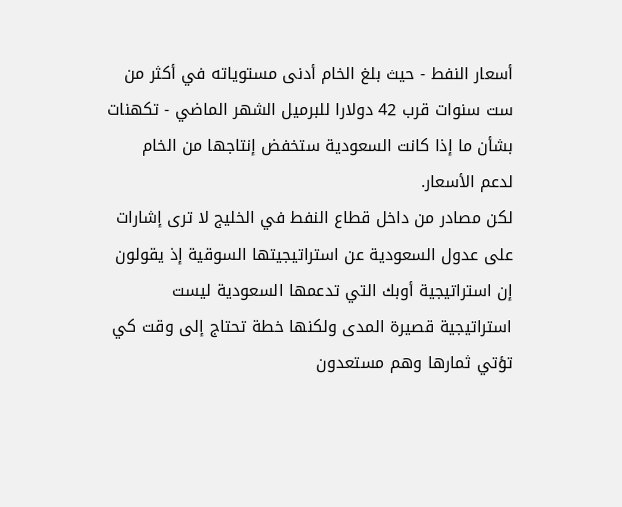أسعار النفط - حيث بلغ الخام أدنى مستوياته في أكثر من ست سنوات قرب 42 دولارا للبرميل الشهر الماضي - تكهنات بشأن ما إذا كانت السعودية ستخفض إنتاجها من الخام لدعم الأسعار.
لكن مصادر من داخل قطاع النفط في الخليج لا ترى إشارات على عدول السعودية عن استراتيجيتها السوقية إذ يقولون إن استراتيجية أوبك التي تدعمها السعودية ليست استراتيجية قصيرة المدى ولكنها خطة تحتاج إلى وقت كي تؤتي ثمارها وهم مستعدون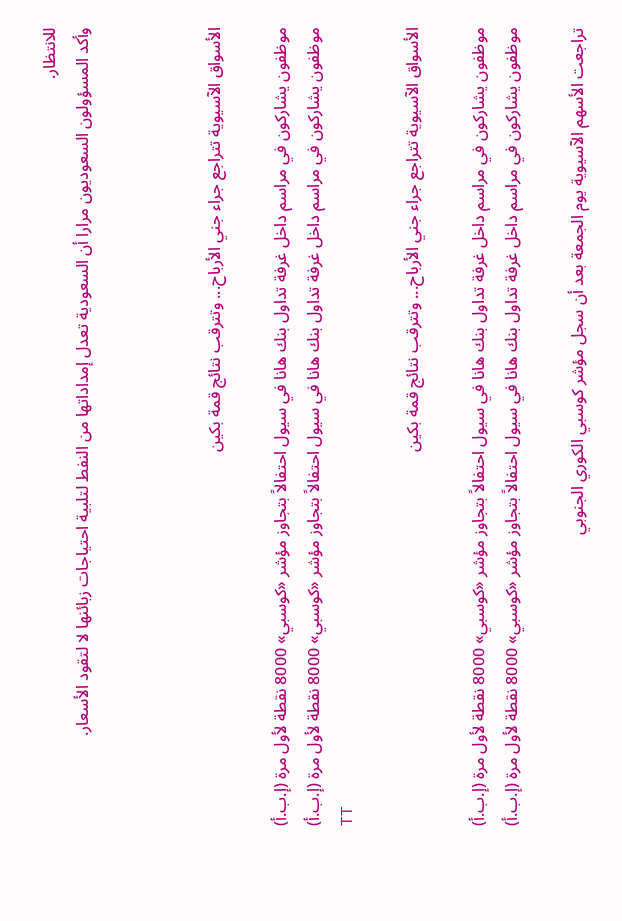للانتظار.
وأكد المسؤولون السعوديون مرارا أن السعودية تعدل إمداداتها من النفط لتلبية احتياجات زبائنها لا لتقود الأسعار.



الأسواق الآسيوية تتراجع جراء جني الأرباح... وتترقب نتائج قمة بكين

موظفون يشاركون في مراسم داخل غرفة تداول بنك هانا في سيول احتفالاً بتجاوز مؤشر «كوسبي» 8000 نقطة لأول مرة (إ.ب.أ)
موظفون يشاركون في مراسم داخل غرفة تداول بنك هانا في سيول احتفالاً بتجاوز مؤشر «كوسبي» 8000 نقطة لأول مرة (إ.ب.أ)
TT

الأسواق الآسيوية تتراجع جراء جني الأرباح... وتترقب نتائج قمة بكين

موظفون يشاركون في مراسم داخل غرفة تداول بنك هانا في سيول احتفالاً بتجاوز مؤشر «كوسبي» 8000 نقطة لأول مرة (إ.ب.أ)
موظفون يشاركون في مراسم داخل غرفة تداول بنك هانا في سيول احتفالاً بتجاوز مؤشر «كوسبي» 8000 نقطة لأول مرة (إ.ب.أ)

تراجعت الأسهم الآسيوية يوم الجمعة بعد أن سجل مؤشر كوسبي الكوري الجنوبي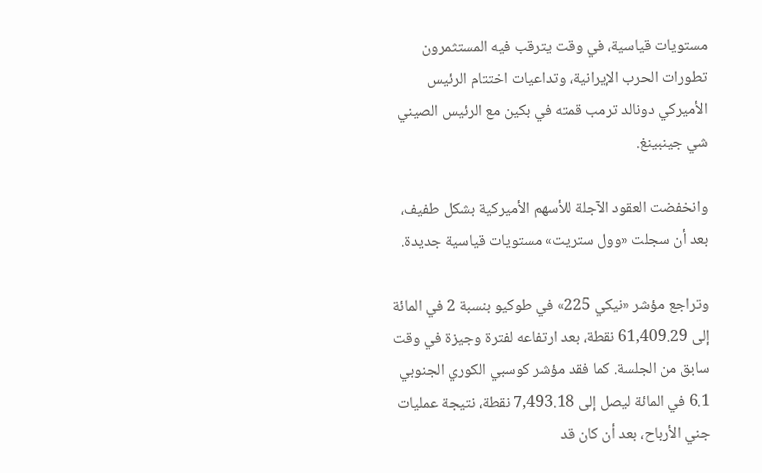مستويات قياسية، في وقت يترقب فيه المستثمرون تطورات الحرب الإيرانية، وتداعيات اختتام الرئيس الأميركي دونالد ترمب قمته في بكين مع الرئيس الصيني شي جينبينغ.

وانخفضت العقود الآجلة للأسهم الأميركية بشكل طفيف، بعد أن سجلت «وول ستريت» مستويات قياسية جديدة.

وتراجع مؤشر «نيكي 225» في طوكيو بنسبة 2 في المائة إلى 61,409.29 نقطة، بعد ارتفاعه لفترة وجيزة في وقت سابق من الجلسة. كما فقد مؤشر كوسبي الكوري الجنوبي 6.1 في المائة ليصل إلى 7,493.18 نقطة، نتيجة عمليات جني الأرباح، بعد أن كان قد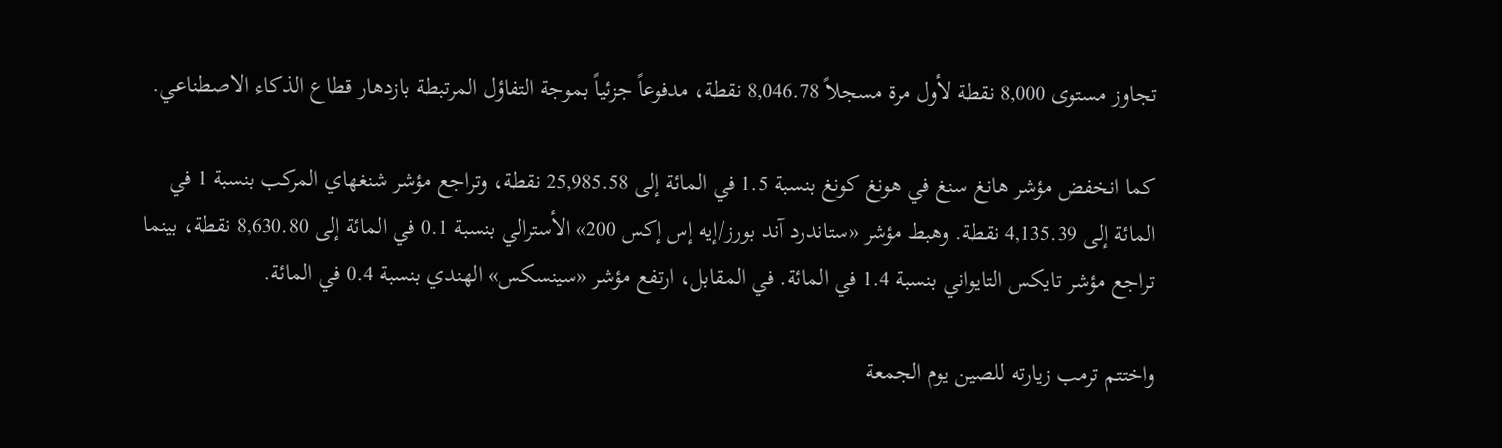تجاوز مستوى 8,000 نقطة لأول مرة مسجلاً 8,046.78 نقطة، مدفوعاً جزئياً بموجة التفاؤل المرتبطة بازدهار قطاع الذكاء الاصطناعي.

كما انخفض مؤشر هانغ سنغ في هونغ كونغ بنسبة 1.5 في المائة إلى 25,985.58 نقطة، وتراجع مؤشر شنغهاي المركب بنسبة 1 في المائة إلى 4,135.39 نقطة. وهبط مؤشر «ستاندرد آند بورز/إيه إس إكس 200» الأسترالي بنسبة 0.1 في المائة إلى 8,630.80 نقطة، بينما تراجع مؤشر تايكس التايواني بنسبة 1.4 في المائة. في المقابل، ارتفع مؤشر «سينسكس» الهندي بنسبة 0.4 في المائة.

واختتم ترمب زيارته للصين يوم الجمعة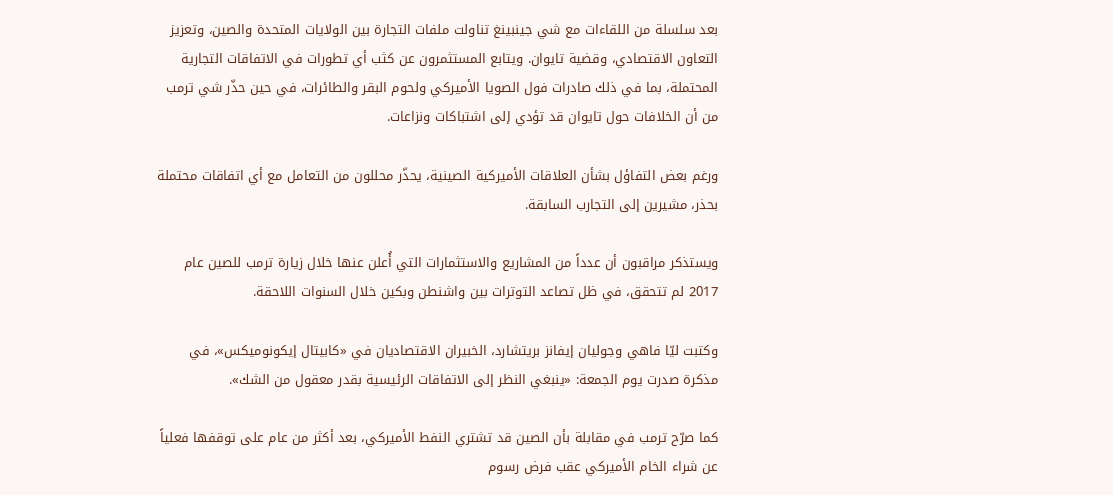بعد سلسلة من اللقاءات مع شي جينبينغ تناولت ملفات التجارة بين الولايات المتحدة والصين، وتعزيز التعاون الاقتصادي، وقضية تايوان. ويتابع المستثمرون عن كثب أي تطورات في الاتفاقات التجارية المحتملة، بما في ذلك صادرات فول الصويا الأميركي ولحوم البقر والطائرات، في حين حذّر شي ترمب من أن الخلافات حول تايوان قد تؤدي إلى اشتباكات ونزاعات.

ورغم بعض التفاؤل بشأن العلاقات الأميركية الصينية، يحذّر محللون من التعامل مع أي اتفاقات محتملة بحذر، مشيرين إلى التجارب السابقة.

ويستذكر مراقبون أن عدداً من المشاريع والاستثمارات التي أُعلن عنها خلال زيارة ترمب للصين عام 2017 لم تتحقق، في ظل تصاعد التوترات بين واشنطن وبكين خلال السنوات اللاحقة.

وكتبت ليّا فاهي وجوليان إيفانز بريتشارد، الخبيران الاقتصاديان في «كابيتال إيكونوميكس»، في مذكرة صدرت يوم الجمعة: «ينبغي النظر إلى الاتفاقات الرئيسية بقدر معقول من الشك».

كما صرّح ترمب في مقابلة بأن الصين قد تشتري النفط الأميركي، بعد أكثر من عام على توقفها فعلياً عن شراء الخام الأميركي عقب فرض رسوم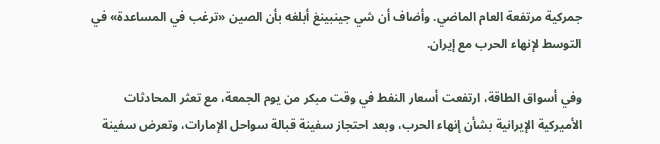جمركية مرتفعة العام الماضي. وأضاف أن شي جينبينغ أبلغه بأن الصين «ترغب في المساعدة» في التوسط لإنهاء الحرب مع إيران.

وفي أسواق الطاقة، ارتفعت أسعار النفط في وقت مبكر من يوم الجمعة، مع تعثر المحادثات الأميركية الإيرانية بشأن إنهاء الحرب، وبعد احتجاز سفينة قبالة سواحل الإمارات، وتعرض سفينة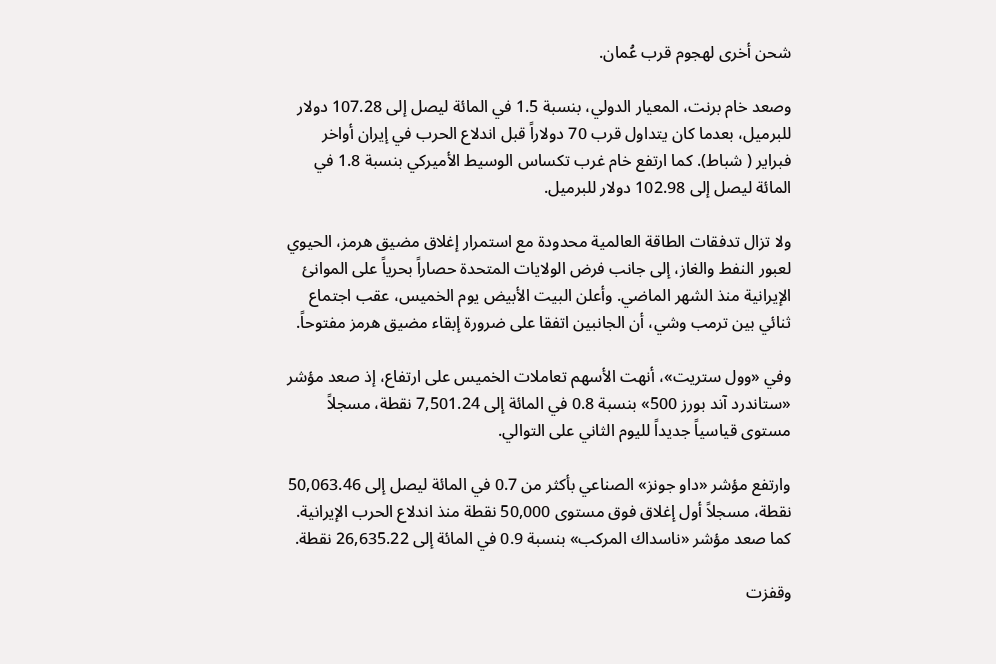شحن أخرى لهجوم قرب عُمان.

وصعد خام برنت، المعيار الدولي، بنسبة 1.5 في المائة ليصل إلى 107.28 دولار للبرميل، بعدما كان يتداول قرب 70 دولاراً قبل اندلاع الحرب في إيران أواخر فبراير ( شباط). كما ارتفع خام غرب تكساس الوسيط الأميركي بنسبة 1.8 في المائة ليصل إلى 102.98 دولار للبرميل.

ولا تزال تدفقات الطاقة العالمية محدودة مع استمرار إغلاق مضيق هرمز، الحيوي لعبور النفط والغاز، إلى جانب فرض الولايات المتحدة حصاراً بحرياً على الموانئ الإيرانية منذ الشهر الماضي. وأعلن البيت الأبيض يوم الخميس، عقب اجتماع ثنائي بين ترمب وشي، أن الجانبين اتفقا على ضرورة إبقاء مضيق هرمز مفتوحاً.

وفي «وول ستريت»، أنهت الأسهم تعاملات الخميس على ارتفاع، إذ صعد مؤشر «ستاندرد آند بورز 500» بنسبة 0.8 في المائة إلى 7,501.24 نقطة، مسجلاً مستوى قياسياً جديداً لليوم الثاني على التوالي.

وارتفع مؤشر «داو جونز» الصناعي بأكثر من 0.7 في المائة ليصل إلى 50,063.46 نقطة، مسجلاً أول إغلاق فوق مستوى 50,000 نقطة منذ اندلاع الحرب الإيرانية. كما صعد مؤشر «ناسداك المركب» بنسبة 0.9 في المائة إلى 26,635.22 نقطة.

وقفزت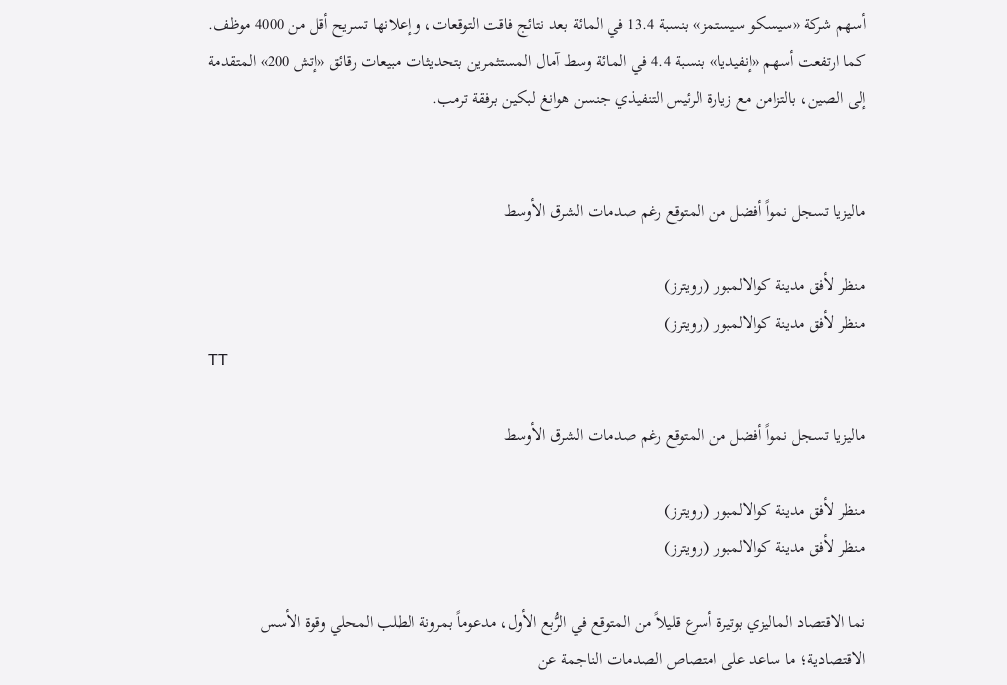أسهم شركة «سيسكو سيستمز» بنسبة 13.4 في المائة بعد نتائج فاقت التوقعات، وإعلانها تسريح أقل من 4000 موظف. كما ارتفعت أسهم «إنفيديا» بنسبة 4.4 في المائة وسط آمال المستثمرين بتحديثات مبيعات رقائق «إتش 200» المتقدمة إلى الصين، بالتزامن مع زيارة الرئيس التنفيذي جنسن هوانغ لبكين برفقة ترمب.


ماليزيا تسجل نمواً أفضل من المتوقع رغم صدمات الشرق الأوسط

منظر لأفق مدينة كوالالمبور (رويترز)
منظر لأفق مدينة كوالالمبور (رويترز)
TT

ماليزيا تسجل نمواً أفضل من المتوقع رغم صدمات الشرق الأوسط

منظر لأفق مدينة كوالالمبور (رويترز)
منظر لأفق مدينة كوالالمبور (رويترز)

نما الاقتصاد الماليزي بوتيرة أسرع قليلاً من المتوقع في الرُّبع الأول، مدعوماً بمرونة الطلب المحلي وقوة الأسس الاقتصادية؛ ما ساعد على امتصاص الصدمات الناجمة عن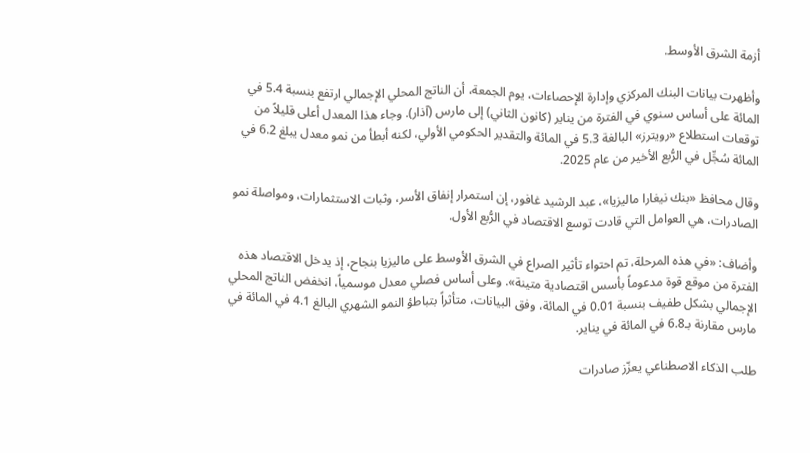أزمة الشرق الأوسط.

وأظهرت بيانات البنك المركزي وإدارة الإحصاءات، يوم الجمعة، أن الناتج المحلي الإجمالي ارتفع بنسبة 5.4 في المائة على أساس سنوي في الفترة من يناير (كانون الثاني) إلى مارس (آذار). وجاء هذا المعدل أعلى قليلاً من توقعات استطلاع «رويترز» البالغة 5.3 في المائة والتقدير الحكومي الأولي، لكنه أبطأ من نمو معدل يبلغ 6.2 في المائة سُجِّل في الرُّبع الأخير من عام 2025.

وقال محافظ «بنك نيغارا ماليزيا»، عبد الرشيد غافور، إن استمرار إنفاق الأسر، وثبات الاستثمارات، ومواصلة نمو الصادرات، هي العوامل التي قادت توسع الاقتصاد في الرُّبع الأول.

وأضاف: «في هذه المرحلة، تم احتواء تأثير الصراع في الشرق الأوسط على ماليزيا بنجاح، إذ يدخل الاقتصاد هذه الفترة من موقع قوة مدعوماً بأسس اقتصادية متينة». وعلى أساس فصلي معدل موسمياً، انخفض الناتج المحلي الإجمالي بشكل طفيف بنسبة 0.01 في المائة، وفق البيانات، متأثراً بتباطؤ النمو الشهري البالغ 4.1 في المائة في مارس مقارنة بـ6.8 في المائة في يناير.

طلب الذكاء الاصطناعي يعزّز صادرات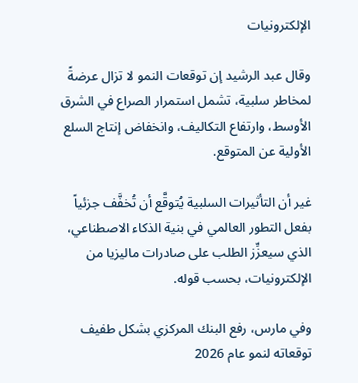الإلكترونيات

وقال عبد الرشيد إن توقعات النمو لا تزال عرضةً لمخاطر سلبية، تشمل استمرار الصراع في الشرق الأوسط، وارتفاع التكاليف، وانخفاض إنتاج السلع الأولية عن المتوقع.

غير أن التأثيرات السلبية يُتوقَّع أن تُخفَّف جزئياً بفعل التطور العالمي في بنية الذكاء الاصطناعي، الذي سيعزِّز الطلب على صادرات ماليزيا من الإلكترونيات، بحسب قوله.

وفي مارس، رفع البنك المركزي بشكل طفيف توقعاته لنمو عام 2026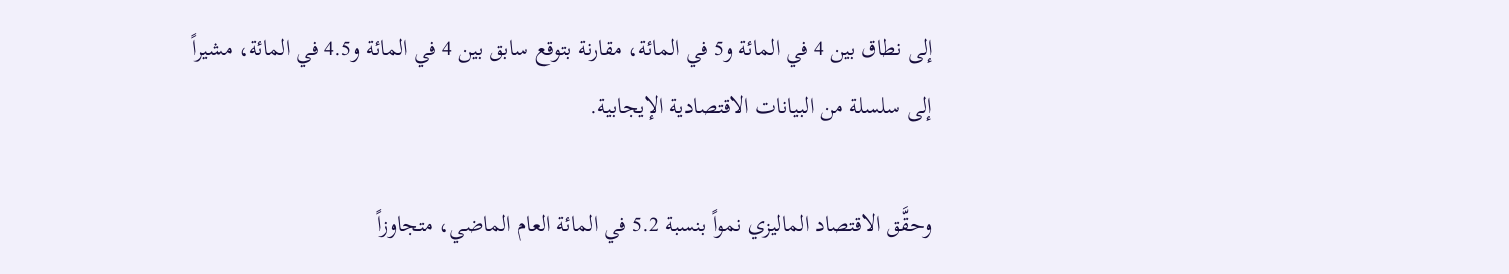إلى نطاق بين 4 في المائة و5 في المائة، مقارنة بتوقع سابق بين 4 في المائة و4.5 في المائة، مشيراً إلى سلسلة من البيانات الاقتصادية الإيجابية.

وحقَّق الاقتصاد الماليزي نمواً بنسبة 5.2 في المائة العام الماضي، متجاوزاً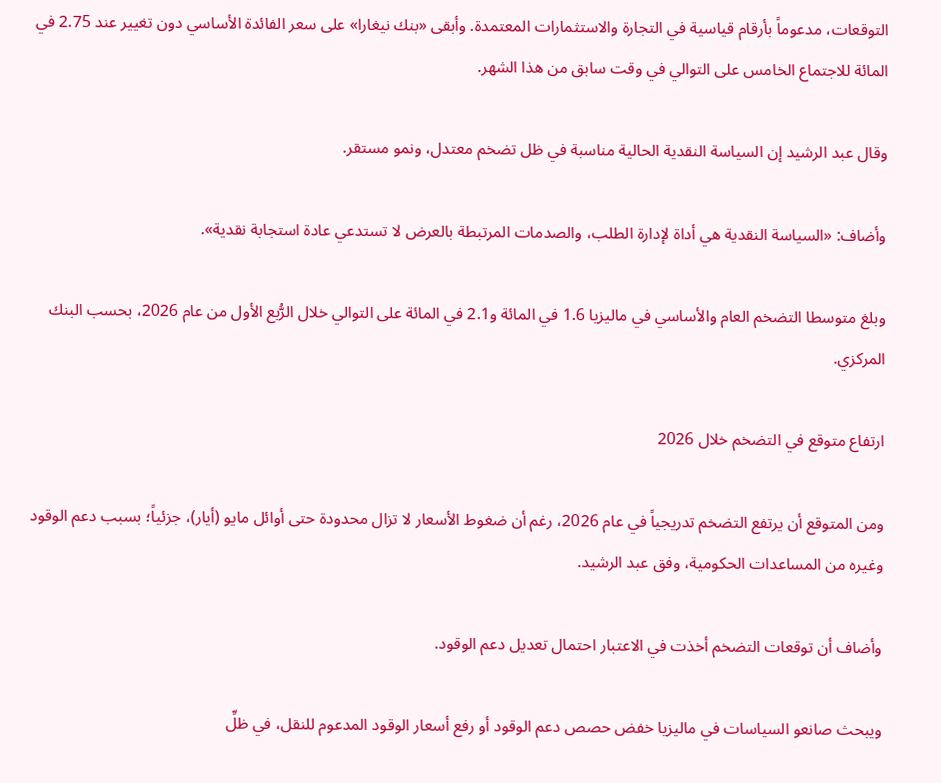التوقعات، مدعوماً بأرقام قياسية في التجارة والاستثمارات المعتمدة. وأبقى «بنك نيغارا» على سعر الفائدة الأساسي دون تغيير عند 2.75 في المائة للاجتماع الخامس على التوالي في وقت سابق من هذا الشهر.

وقال عبد الرشيد إن السياسة النقدية الحالية مناسبة في ظل تضخم معتدل، ونمو مستقر.

وأضاف: «السياسة النقدية هي أداة لإدارة الطلب، والصدمات المرتبطة بالعرض لا تستدعي عادة استجابة نقدية».

وبلغ متوسطا التضخم العام والأساسي في ماليزيا 1.6 في المائة و2.1 في المائة على التوالي خلال الرُّبع الأول من عام 2026، بحسب البنك المركزي.

ارتفاع متوقع في التضخم خلال 2026

ومن المتوقع أن يرتفع التضخم تدريجياً في عام 2026، رغم أن ضغوط الأسعار لا تزال محدودة حتى أوائل مايو (أيار)، جزئياً؛ بسبب دعم الوقود وغيره من المساعدات الحكومية، وفق عبد الرشيد.

وأضاف أن توقعات التضخم أخذت في الاعتبار احتمال تعديل دعم الوقود.

ويبحث صانعو السياسات في ماليزيا خفض حصص دعم الوقود أو رفع أسعار الوقود المدعوم للنقل، في ظلِّ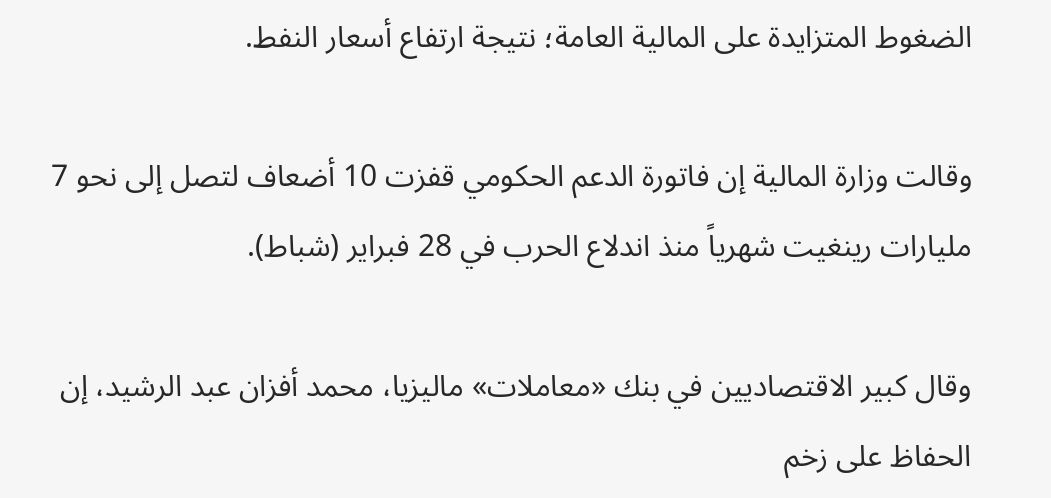الضغوط المتزايدة على المالية العامة؛ نتيجة ارتفاع أسعار النفط.

وقالت وزارة المالية إن فاتورة الدعم الحكومي قفزت 10 أضعاف لتصل إلى نحو 7 مليارات رينغيت شهرياً منذ اندلاع الحرب في 28 فبراير (شباط).

وقال كبير الاقتصاديين في بنك «معاملات» ماليزيا، محمد أفزان عبد الرشيد، إن الحفاظ على زخم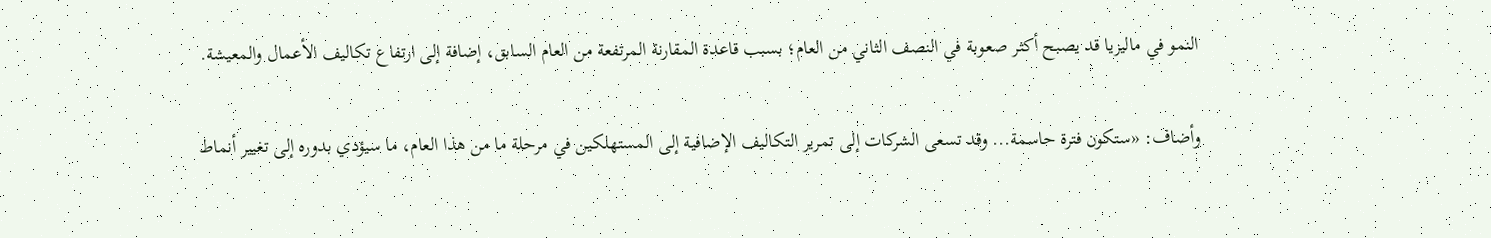النمو في ماليزيا قد يصبح أكثر صعوبة في النصف الثاني من العام؛ بسبب قاعدة المقارنة المرتفعة من العام السابق، إضافة إلى ارتفاع تكاليف الأعمال والمعيشة.

وأضاف: «ستكون فترة حاسمة... وقد تسعى الشركات إلى تمرير التكاليف الإضافية إلى المستهلكين في مرحلة ما من هذا العام، ما سيؤدي بدوره إلى تغيير أنماط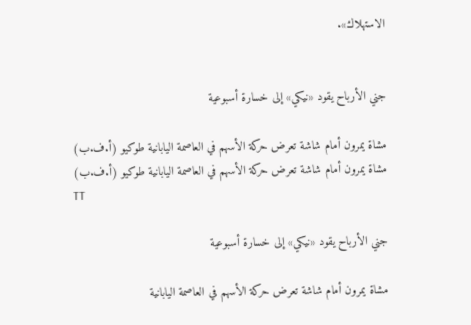الاستهلاك».


جني الأرباح يقود «نيكي» إلى خسارة أسبوعية

مشاة يمرون أمام شاشة تعرض حركة الأسهم في العاصمة اليابانية طوكيو (أ.ف.ب)
مشاة يمرون أمام شاشة تعرض حركة الأسهم في العاصمة اليابانية طوكيو (أ.ف.ب)
TT

جني الأرباح يقود «نيكي» إلى خسارة أسبوعية

مشاة يمرون أمام شاشة تعرض حركة الأسهم في العاصمة اليابانية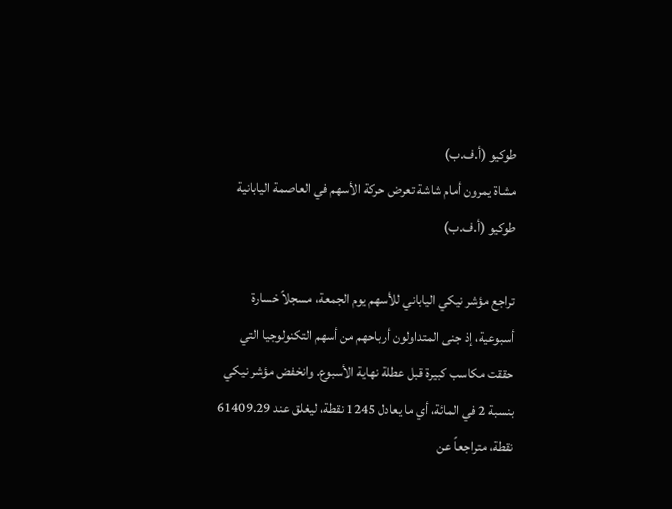طوكيو (أ.ف.ب)
مشاة يمرون أمام شاشة تعرض حركة الأسهم في العاصمة اليابانية طوكيو (أ.ف.ب)

تراجع مؤشر نيكي الياباني للأسهم يوم الجمعة، مسجلاً خسارة أسبوعية، إذ جنى المتداولون أرباحهم من أسهم التكنولوجيا التي حققت مكاسب كبيرة قبل عطلة نهاية الأسبوع. وانخفض مؤشر نيكي بنسبة 2 في المائة، أي ما يعادل 1245 نقطة، ليغلق عند 61409.29 نقطة، متراجعاً عن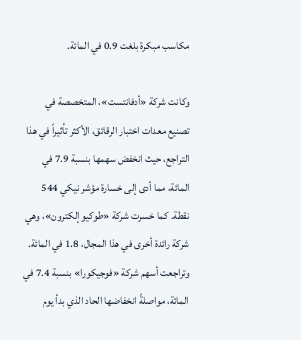مكاسب مبكرة بلغت 0.9 في المائة.

وكانت شركة «أدفانتست»، المتخصصة في تصنيع معدات اختبار الرقائق، الأكثر تأثيراً في هذا التراجع، حيث انخفض سهمها بنسبة 7.9 في المائة، مما أدى إلى خسارة مؤشر نيكي 544 نقطة. كما خسرت شركة «طوكيو إلكترون»، وهي شركة رائدة أخرى في هذا المجال، 1.8 في المائة. وتراجعت أسهم شركة «فوجيكورا» بنسبة 7.4 في المائة، مواصلةً انخفاضها الحاد الذي بدأ يوم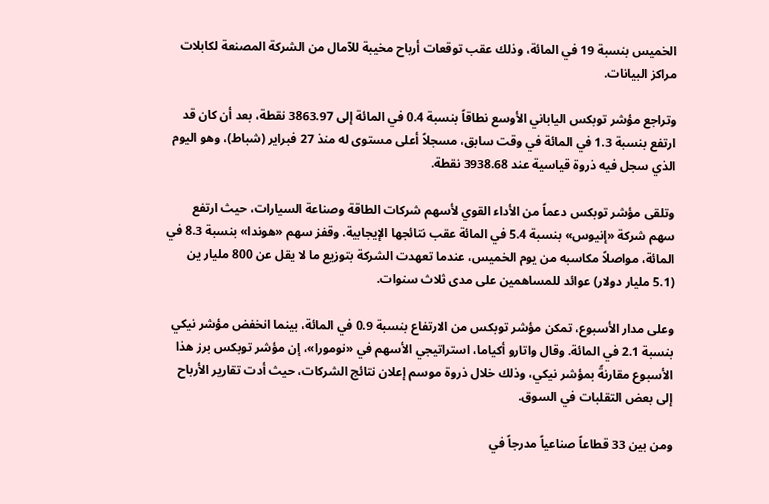الخميس بنسبة 19 في المائة، وذلك عقب توقعات أرباح مخيبة للآمال من الشركة المصنعة لكابلات مراكز البيانات.

وتراجع مؤشر توبكس الياباني الأوسع نطاقاً بنسبة 0.4 في المائة إلى 3863.97 نقطة، بعد أن كان قد ارتفع بنسبة 1.3 في المائة في وقت سابق، مسجلاً أعلى مستوى له منذ 27 فبراير (شباط)، وهو اليوم الذي سجل فيه ذروة قياسية عند 3938.68 نقطة.

وتلقى مؤشر توبكس دعماً من الأداء القوي لأسهم شركات الطاقة وصناعة السيارات، حيث ارتفع سهم شركة «إنيوس» بنسبة 5.4 في المائة عقب نتائجها الإيجابية. وقفز سهم «هوندا» بنسبة 8.3 في المائة، مواصلاً مكاسبه من يوم الخميس، عندما تعهدت الشركة بتوزيع ما لا يقل عن 800 مليار ين (5.1 مليار دولار) عوائد للمساهمين على مدى ثلاث سنوات.

وعلى مدار الأسبوع، تمكن مؤشر توبكس من الارتفاع بنسبة 0.9 في المائة، بينما انخفض مؤشر نيكي بنسبة 2.1 في المائة. وقال واتارو أكياما، استراتيجي الأسهم في «نومورا»، إن مؤشر توبكس برز هذا الأسبوع مقارنةً بمؤشر نيكي، وذلك خلال ذروة موسم إعلان نتائج الشركات، حيث أدت تقارير الأرباح إلى بعض التقلبات في السوق.

ومن بين 33 قطاعاً صناعياً مدرجاً في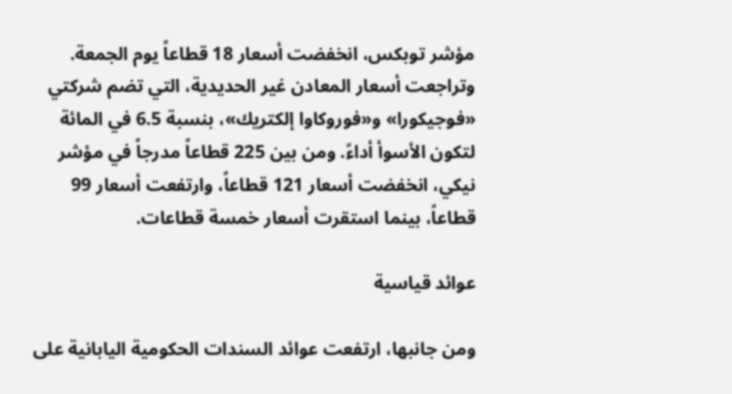مؤشر توبكس، انخفضت أسعار 18 قطاعاً يوم الجمعة. وتراجعت أسعار المعادن غير الحديدية، التي تضم شركتي «فوجيكورا» و«فوروكاوا إلكتريك»، بنسبة 6.5 في المائة لتكون الأسوأ أداءً. ومن بين 225 قطاعاً مدرجاً في مؤشر نيكي، انخفضت أسعار 121 قطاعاً، وارتفعت أسعار 99 قطاعاً، بينما استقرت أسعار خمسة قطاعات.

عوائد قياسية

ومن جانبها، ارتفعت عوائد السندات الحكومية اليابانية على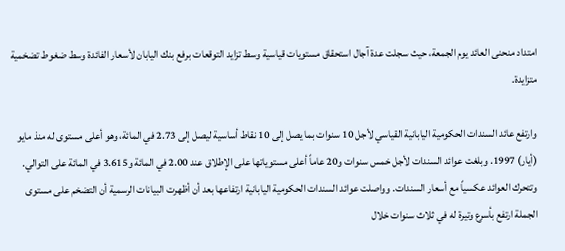امتداد منحنى العائد يوم الجمعة، حيث سجلت عدة آجال استحقاق مستويات قياسية وسط تزايد التوقعات برفع بنك اليابان لأسعار الفائدة وسط ضغوط تضخمية متزايدة.

وارتفع عائد السندات الحكومية اليابانية القياسي لأجل 10 سنوات بما يصل إلى 10 نقاط أساسية ليصل إلى 2.73 في المائة، وهو أعلى مستوى له منذ مايو (أيار) 1997. وبلغت عوائد السندات لأجل خمس سنوات و20 عاماً أعلى مستوياتها على الإطلاق عند 2.00 في المائة و3.615 في المائة على التوالي. وتتحرك العوائد عكسياً مع أسعار السندات. وواصلت عوائد السندات الحكومية اليابانية ارتفاعها بعد أن أظهرت البيانات الرسمية أن التضخم على مستوى الجملة ارتفع بأسرع وتيرة له في ثلاث سنوات خلال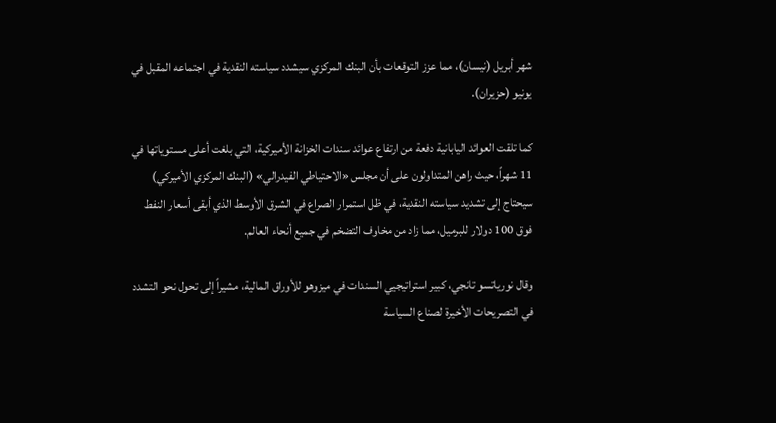شهر أبريل (نيسان)، مما عزز التوقعات بأن البنك المركزي سيشدد سياسته النقدية في اجتماعه المقبل في يونيو (حزيران).

كما تلقت العوائد اليابانية دفعة من ارتفاع عوائد سندات الخزانة الأميركية، التي بلغت أعلى مستوياتها في 11 شهراً، حيث راهن المتداولون على أن مجلس «الاحتياطي الفيدرالي» (البنك المركزي الأميركي) سيحتاج إلى تشديد سياسته النقدية، في ظل استمرار الصراع في الشرق الأوسط الذي أبقى أسعار النفط فوق 100 دولار للبرميل، مما زاد من مخاوف التضخم في جميع أنحاء العالم.

وقال نورياتسو تانجي، كبير استراتيجيي السندات في ميزوهو للأوراق المالية، مشيراً إلى تحول نحو التشدد في التصريحات الأخيرة لصناع السياسة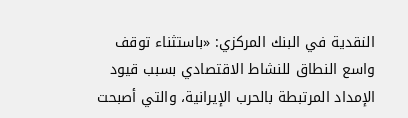النقدية في البنك المركزي: «باستثناء توقف واسع النطاق للنشاط الاقتصادي بسبب قيود الإمداد المرتبطة بالحرب الإيرانية، والتي أصبحت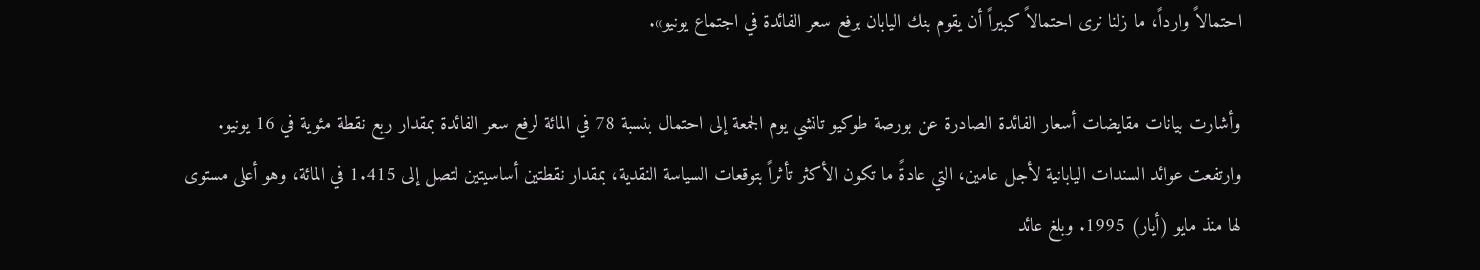احتمالاً وارداً، ما زلنا نرى احتمالاً كبيراً أن يقوم بنك اليابان برفع سعر الفائدة في اجتماع يونيو».

وأشارت بيانات مقايضات أسعار الفائدة الصادرة عن بورصة طوكيو تانشي يوم الجمعة إلى احتمال بنسبة 78 في المائة لرفع سعر الفائدة بمقدار ربع نقطة مئوية في 16 يونيو. وارتفعت عوائد السندات اليابانية لأجل عامين، التي عادةً ما تكون الأكثر تأثراً بتوقعات السياسة النقدية، بمقدار نقطتين أساسيتين لتصل إلى 1.415 في المائة، وهو أعلى مستوى لها منذ مايو (أيار) 1995. وبلغ عائد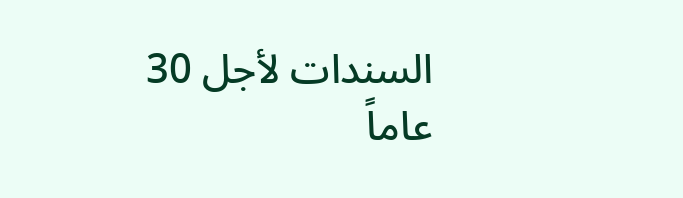السندات لأجل 30 عاماً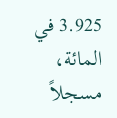3.925 في المائة، مسجلاً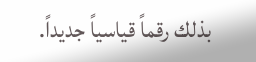بذلك رقماً قياسياً جديداً.